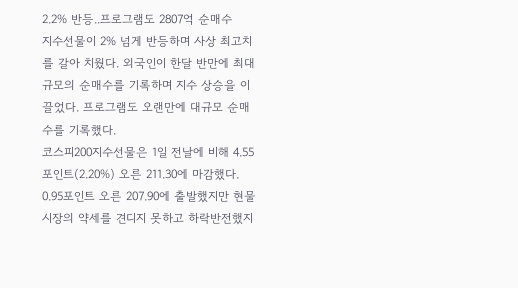2.2% 반등..프로그램도 2807억 순매수
지수선물이 2% 넘게 반등하며 사상 최고치를 갈아 치웠다. 외국인이 한달 반만에 최대 규모의 순매수를 기록하며 지수 상승을 이끌었다. 프로그램도 오랜만에 대규모 순매수를 기록했다.
코스피200지수선물은 1일 전날에 비해 4.55포인트(2.20%) 오른 211.30에 마감했다. 0.95포인트 오른 207.90에 출발했지만 현물시장의 약세를 견디지 못하고 하락반전했지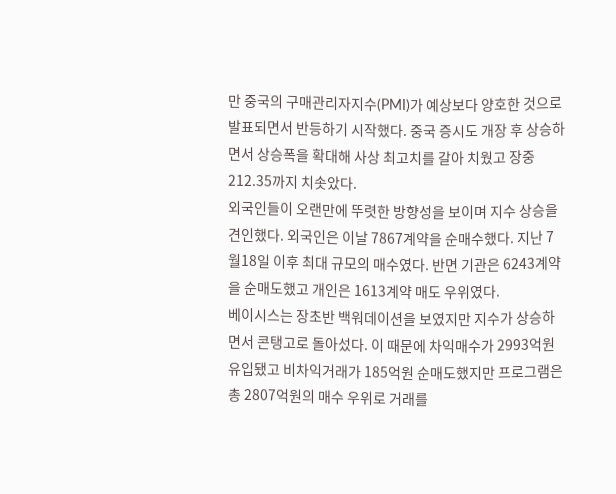만 중국의 구매관리자지수(PMI)가 예상보다 양호한 것으로 발표되면서 반등하기 시작했다. 중국 증시도 개장 후 상승하면서 상승폭을 확대해 사상 최고치를 갈아 치웠고 장중 212.35까지 치솟았다.
외국인들이 오랜만에 뚜렷한 방향성을 보이며 지수 상승을 견인했다. 외국인은 이날 7867계약을 순매수했다. 지난 7월18일 이후 최대 규모의 매수였다. 반면 기관은 6243계약을 순매도했고 개인은 1613계약 매도 우위였다.
베이시스는 장초반 백워데이션을 보였지만 지수가 상승하면서 콘탱고로 돌아섰다. 이 때문에 차익매수가 2993억원 유입됐고 비차익거래가 185억원 순매도했지만 프로그램은 총 2807억원의 매수 우위로 거래를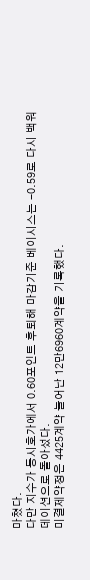마쳤다.
다만 지수가 동시호가에서 0.60포인트 후퇴해 마감기준 베이시스는 -0.59로 다시 백워데이션으로 돌아섰다.
미결제약정은 4425계약 늘어난 12만6960계약을 기록했다.